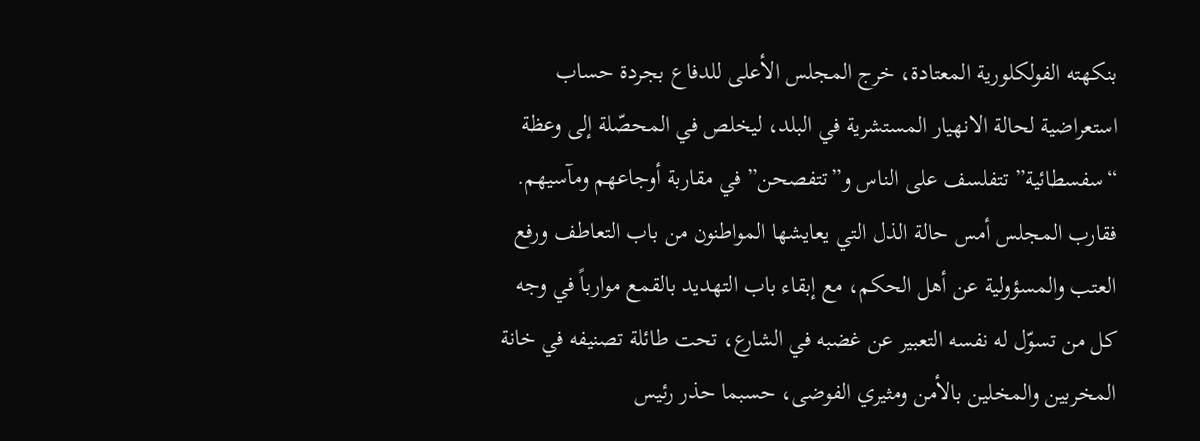بنكهته الفولكلورية المعتادة، خرج المجلس الأعلى للدفاع بجردة حساب استعراضية لحالة الانهيار المستشرية في البلد، ليخلص في المحصّلة إلى وعظة “سفسطائية” تتفلسف على الناس و”تتفصحن” في مقاربة أوجاعهم ومآسيهم. فقارب المجلس أمس حالة الذل التي يعايشها المواطنون من باب التعاطف ورفع العتب والمسؤولية عن أهل الحكم، مع إبقاء باب التهديد بالقمع موارباً في وجه كل من تسوّل له نفسه التعبير عن غضبه في الشارع، تحت طائلة تصنيفه في خانة المخربين والمخلين بالأمن ومثيري الفوضى، حسبما حذر رئيس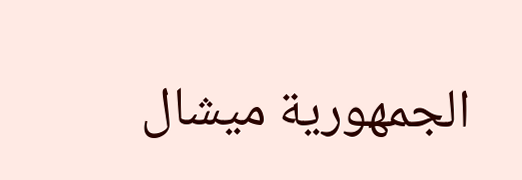الجمهورية ميشال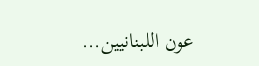عون اللبنانيين…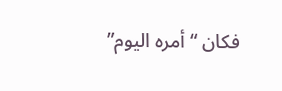فكان “أمره اليوم”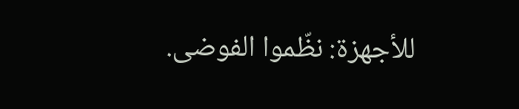للأجهزة: نظّموا الفوضى.